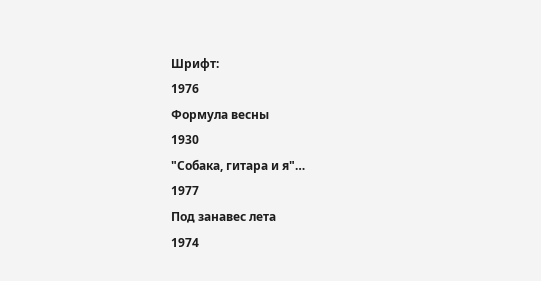Шрифт:
1976
Формула весны
1930
"Собака, гитара и я"…
1977
Под занавес лета
1974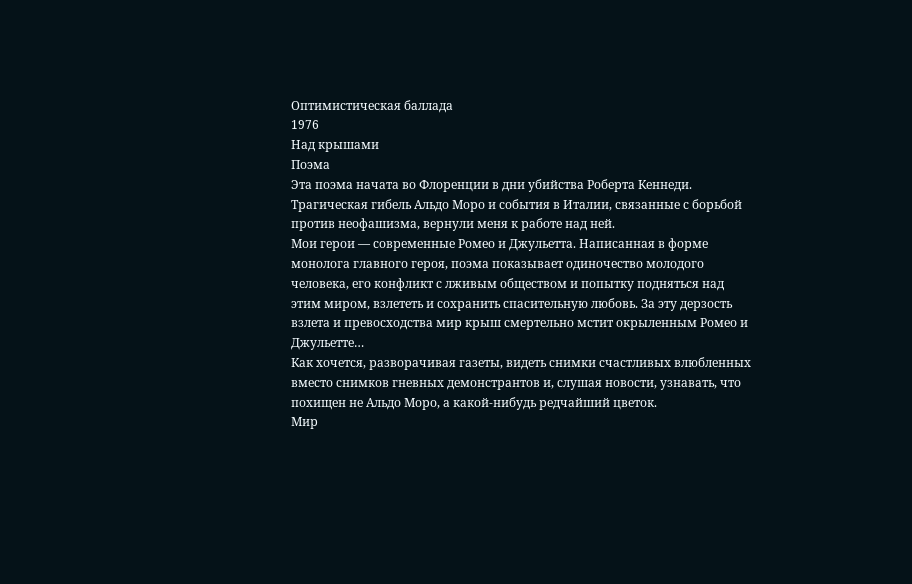Оптимистическая баллада
1976
Над крышами
Поэма
Эта поэма начата во Флоренции в дни убийства Роберта Кеннеди. Трагическая гибель Альдо Моро и события в Италии, связанные с борьбой против неофашизма, вернули меня к работе над ней.
Мои герои — современные Ромео и Джульетта. Написанная в форме монолога главного героя, поэма показывает одиночество молодого человека, его конфликт с лживым обществом и попытку подняться над этим миром, взлететь и сохранить спасительную любовь. За эту дерзость взлета и превосходства мир крыш смертельно мстит окрыленным Ромео и Джульетте…
Как хочется, разворачивая газеты, видеть снимки счастливых влюбленных вместо снимков гневных демонстрантов и, слушая новости, узнавать, что похищен не Альдо Моро, а какой-нибудь редчайший цветок.
Мир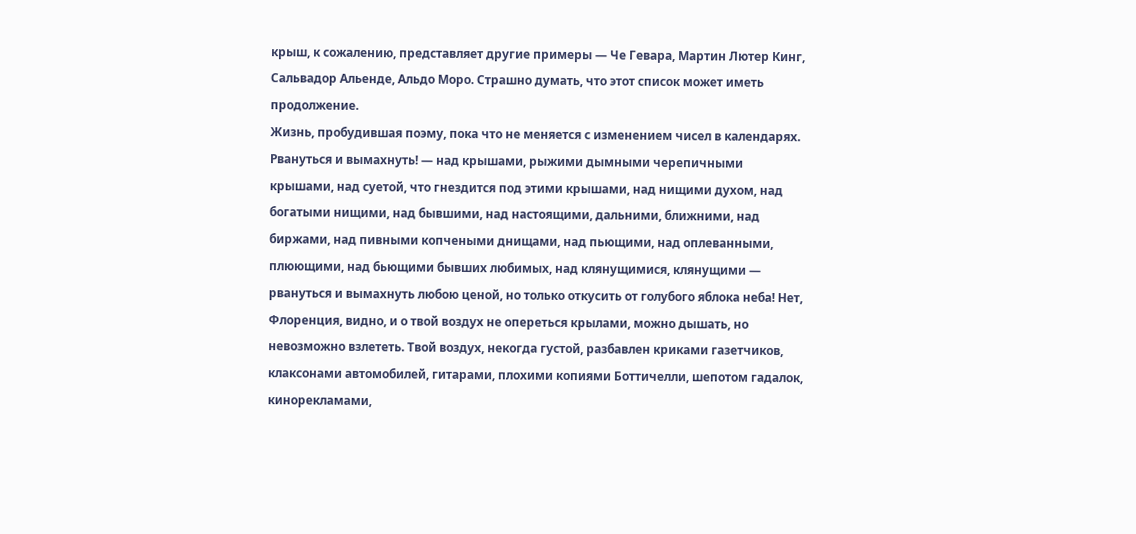крыш, к сожалению, представляет другие примеры — Че Гевара, Мартин Лютер Кинг, Сальвадор Альенде, Альдо Моро. Страшно думать, что этот список может иметь продолжение.
Жизнь, пробудившая поэму, пока что не меняется с изменением чисел в календарях.
Рвануться и вымахнуть! — над крышами, рыжими дымными черепичными крышами, над суетой, что гнездится под этими крышами, над нищими духом, над богатыми нищими, над бывшими, над настоящими, дальними, ближними, над биржами, над пивными копчеными днищами, над пьющими, над оплеванными, плюющими, над бьющими бывших любимых, над клянущимися, клянущими — рвануться и вымахнуть любою ценой, но только откусить от голубого яблока неба! Нет, Флоренция, видно, и о твой воздух не опереться крылами, можно дышать, но невозможно взлететь. Твой воздух, некогда густой, разбавлен криками газетчиков, клаксонами автомобилей, гитарами, плохими копиями Боттичелли, шепотом гадалок, кинорекламами,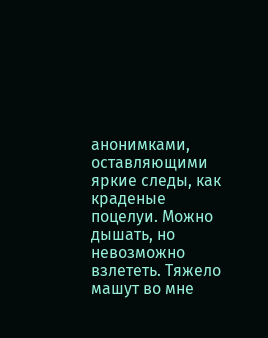анонимками, оставляющими яркие следы, как краденые поцелуи. Можно дышать, но невозможно взлететь. Тяжело машут во мне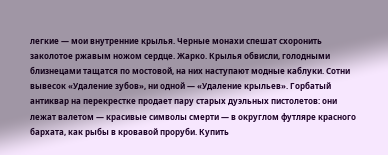легкие — мои внутренние крылья. Черные монахи спешат схоронить заколотое ржавым ножом сердце. Жарко. Крылья обвисли, голодными близнецами тащатся по мостовой, на них наступают модные каблуки. Сотни вывесок «Удаление зубов», ни одной — «Удаление крыльев». Горбатый антиквар на перекрестке продает пару старых дуэльных пистолетов: они лежат валетом — красивые символы смерти — в округлом футляре красного бархата, как рыбы в кровавой проруби. Купить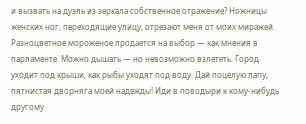и вызвать на дуэль из зеркала собственное отражение? Ножницы женских ног, переходящие улицу, отрезают меня от моих миражей. Разноцветное мороженое продается на выбор — как мнения в парламенте. Можно дышать — но невозможно взлететь. Город уходит под крыши, как рыбы уходят под воду. Дай поцелую лапу, пятнистая дворняга моей надежды! Иди в поводыри к кому-нибудь другому.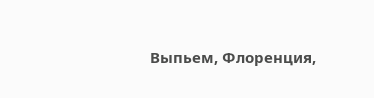Выпьем, Флоренция,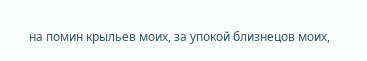на помин крыльев моих, за упокой близнецов моих,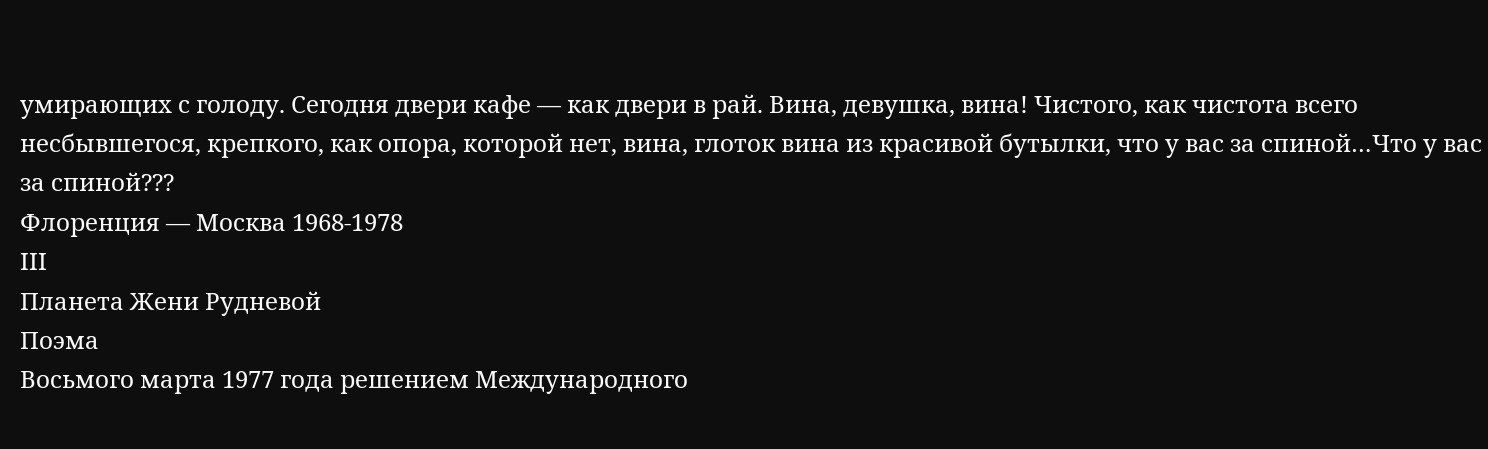умирающих с голоду. Сегодня двери кафе — как двери в рай. Вина, девушка, вина! Чистого, как чистота всего несбывшегося, крепкого, как опора, которой нет, вина, глоток вина из красивой бутылки, что у вас за спиной…Что у вас за спиной???
Флоренция — Москва 1968-1978
III
Планета Жени Рудневой
Поэма
Восьмого марта 1977 года решением Международного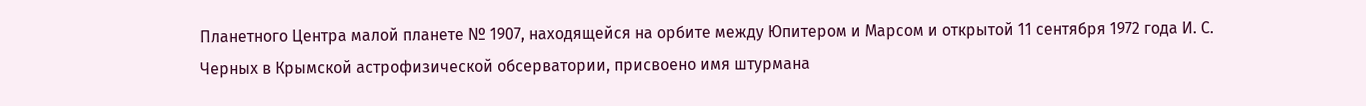Планетного Центра малой планете № 1907, находящейся на орбите между Юпитером и Марсом и открытой 11 сентября 1972 года И. С. Черных в Крымской астрофизической обсерватории, присвоено имя штурмана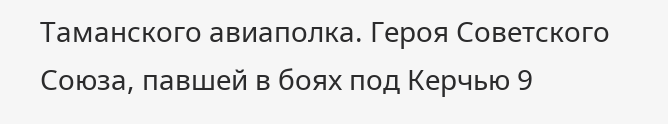Таманского авиаполка. Героя Советского Союза, павшей в боях под Керчью 9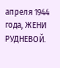апреля 1944 года, ЖЕНИ РУДНЕВОЙ.